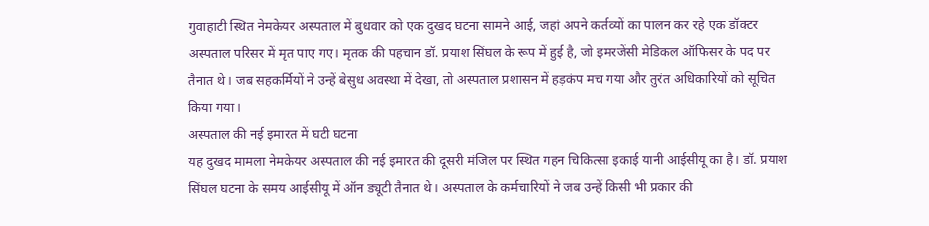गुवाहाटी स्थित नेमकेयर अस्पताल में बुधवार को एक दुखद घटना सामने आई, जहां अपने कर्तव्यों का पालन कर रहे एक डॉक्टर अस्पताल परिसर में मृत पाए गए। मृतक की पहचान डॉ. प्रयाश सिंघल के रूप में हुई है, जो इमरजेंसी मेडिकल ऑफिसर के पद पर तैनात थे। जब सहकर्मियों ने उन्हें बेसुध अवस्था में देखा, तो अस्पताल प्रशासन में हड़कंप मच गया और तुरंत अधिकारियों को सूचित किया गया।
अस्पताल की नई इमारत में घटी घटना
यह दुखद मामला नेमकेयर अस्पताल की नई इमारत की दूसरी मंजिल पर स्थित गहन चिकित्सा इकाई यानी आईसीयू का है। डॉ. प्रयाश सिंघल घटना के समय आईसीयू में ऑन ड्यूटी तैनात थे। अस्पताल के कर्मचारियों ने जब उन्हें किसी भी प्रकार की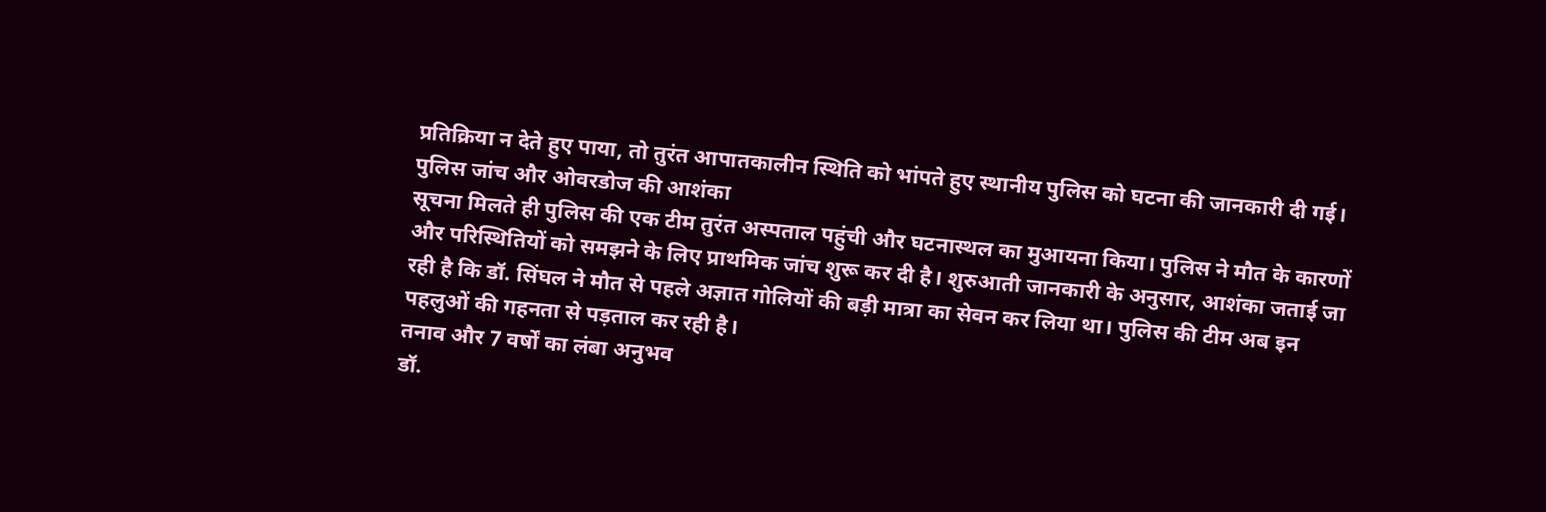प्रतिक्रिया न देते हुए पाया, तो तुरंत आपातकालीन स्थिति को भांपते हुए स्थानीय पुलिस को घटना की जानकारी दी गई।
पुलिस जांच और ओवरडोज की आशंका
सूचना मिलते ही पुलिस की एक टीम तुरंत अस्पताल पहुंची और घटनास्थल का मुआयना किया। पुलिस ने मौत के कारणों और परिस्थितियों को समझने के लिए प्राथमिक जांच शुरू कर दी है। शुरुआती जानकारी के अनुसार, आशंका जताई जा रही है कि डॉ. सिंघल ने मौत से पहले अज्ञात गोलियों की बड़ी मात्रा का सेवन कर लिया था। पुलिस की टीम अब इन पहलुओं की गहनता से पड़ताल कर रही है।
तनाव और 7 वर्षों का लंबा अनुभव
डॉ.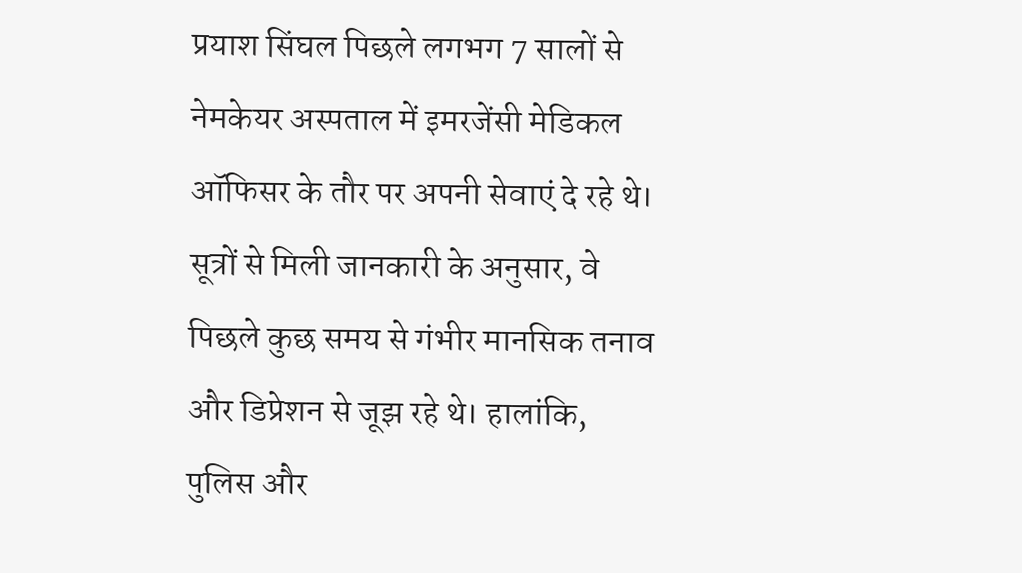प्रयाश सिंघल पिछले लगभग 7 सालों से नेमकेयर अस्पताल में इमरजेंसी मेडिकल ऑफिसर के तौर पर अपनी सेवाएं दे रहे थे। सूत्रों से मिली जानकारी के अनुसार, वे पिछले कुछ समय से गंभीर मानसिक तनाव और डिप्रेशन से जूझ रहे थे। हालांकि, पुलिस और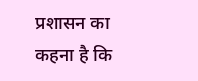प्रशासन का कहना है कि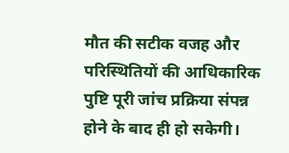मौत की सटीक वजह और परिस्थितियों की आधिकारिक पुष्टि पूरी जांच प्रक्रिया संपन्न होने के बाद ही हो सकेगी।